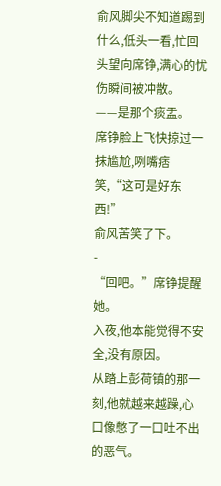俞风脚尖不知道踢到什么,低头一看,忙回头望向席铮,满心的忧伤瞬间被冲散。
——是那个痰盂。
席铮脸上飞快掠过一抹尴尬,咧嘴痞笑,“这可是好东西!”
俞风苦笑了下。
-
“回吧。”席铮提醒她。
入夜,他本能觉得不安全,没有原因。
从踏上彭荷镇的那一刻,他就越来越躁,心口像憋了一口吐不出的恶气。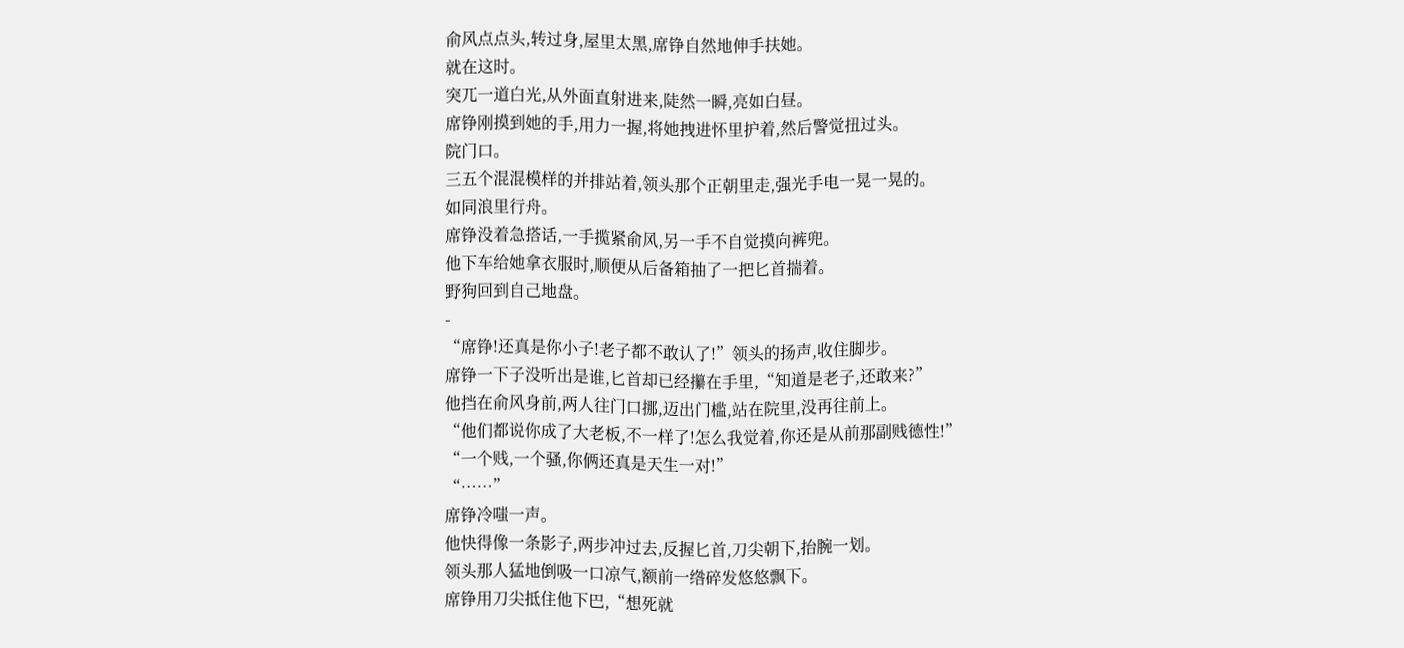俞风点点头,转过身,屋里太黑,席铮自然地伸手扶她。
就在这时。
突兀一道白光,从外面直射进来,陡然一瞬,亮如白昼。
席铮刚摸到她的手,用力一握,将她拽进怀里护着,然后警觉扭过头。
院门口。
三五个混混模样的并排站着,领头那个正朝里走,强光手电一晃一晃的。
如同浪里行舟。
席铮没着急搭话,一手揽紧俞风,另一手不自觉摸向裤兜。
他下车给她拿衣服时,顺便从后备箱抽了一把匕首揣着。
野狗回到自己地盘。
-
“席铮!还真是你小子!老子都不敢认了!”领头的扬声,收住脚步。
席铮一下子没听出是谁,匕首却已经攥在手里,“知道是老子,还敢来?”
他挡在俞风身前,两人往门口挪,迈出门槛,站在院里,没再往前上。
“他们都说你成了大老板,不一样了!怎么我觉着,你还是从前那副贱德性!”
“一个贱,一个骚,你俩还真是天生一对!”
“……”
席铮冷嗤一声。
他快得像一条影子,两步冲过去,反握匕首,刀尖朝下,抬腕一划。
领头那人猛地倒吸一口凉气,额前一绺碎发悠悠飘下。
席铮用刀尖抵住他下巴,“想死就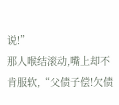说!”
那人喉结滚动,嘴上却不肯服软,“父债子偿!欠债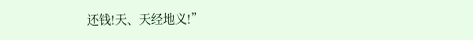还钱!天、天经地义!”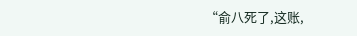“俞八死了,这账,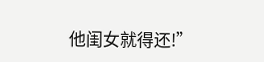他闺女就得还!”